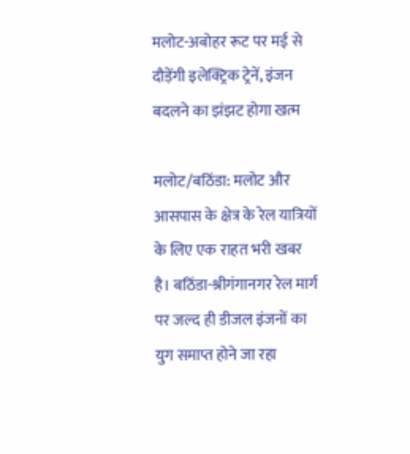मलोट-अबोहर रूट पर मई से दौड़ेंगी इलेक्ट्रिक ट्रेनें, इंजन बदलने का झंझट होगा खत्म

मलोट/बठिंडा: मलोट और आसपास के क्षेत्र के रेल यात्रियों के लिए एक राहत भरी खबर है। बठिंडा-श्रीगंगानगर रेल मार्ग पर जल्द ही डीजल इंजनों का युग समाप्त होने जा रहा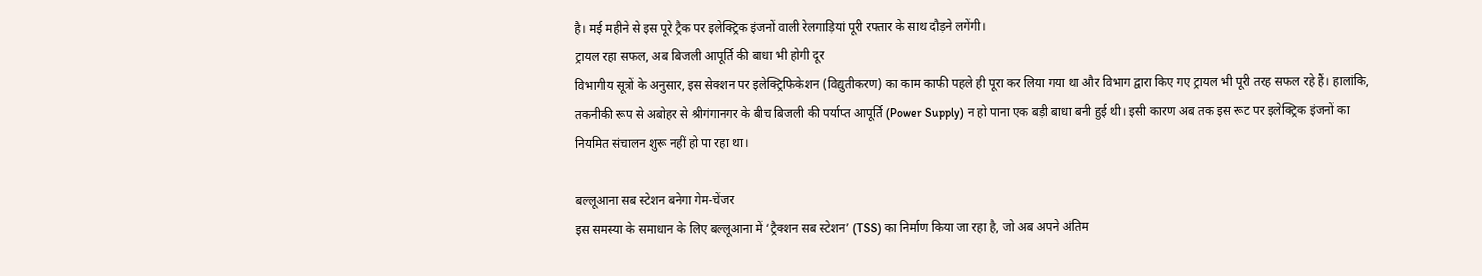है। मई महीने से इस पूरे ट्रैक पर इलेक्ट्रिक इंजनों वाली रेलगाड़ियां पूरी रफ्तार के साथ दौड़ने लगेंगी।
ट्रायल रहा सफल, अब बिजली आपूर्ति की बाधा भी होगी दूर
विभागीय सूत्रों के अनुसार, इस सेक्शन पर इलेक्ट्रिफिकेशन (विद्युतीकरण) का काम काफी पहले ही पूरा कर लिया गया था और विभाग द्वारा किए गए ट्रायल भी पूरी तरह सफल रहे हैं। हालांकि, तकनीकी रूप से अबोहर से श्रीगंगानगर के बीच बिजली की पर्याप्त आपूर्ति (Power Supply) न हो पाना एक बड़ी बाधा बनी हुई थी। इसी कारण अब तक इस रूट पर इलेक्ट्रिक इंजनों का नियमित संचालन शुरू नहीं हो पा रहा था।

बल्लूआना सब स्टेशन बनेगा गेम-चेंजर
इस समस्या के समाधान के लिए बल्लूआना में ‘ट्रैक्शन सब स्टेशन’ (TSS) का निर्माण किया जा रहा है, जो अब अपने अंतिम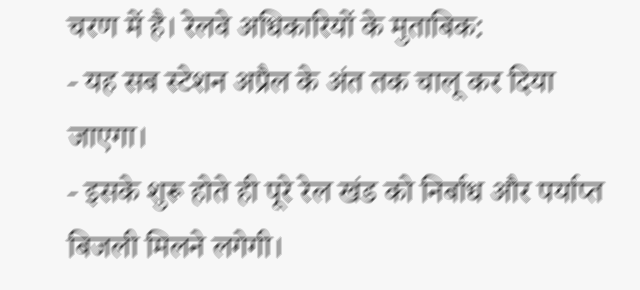चरण में है। रेलवे अधिकारियों के मुताबिक:
- यह सब स्टेशन अप्रैल के अंत तक चालू कर दिया जाएगा।
- इसके शुरू होते ही पूरे रेल खंड को निर्बाध और पर्याप्त बिजली मिलने लगेगी।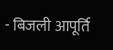- बिजली आपूर्ति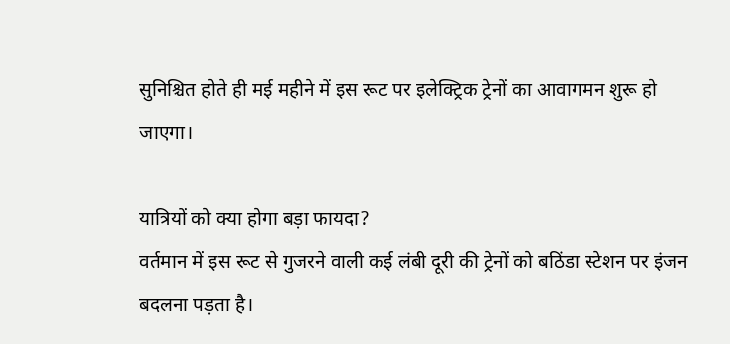सुनिश्चित होते ही मई महीने में इस रूट पर इलेक्ट्रिक ट्रेनों का आवागमन शुरू हो जाएगा।

यात्रियों को क्या होगा बड़ा फायदा?
वर्तमान में इस रूट से गुजरने वाली कई लंबी दूरी की ट्रेनों को बठिंडा स्टेशन पर इंजन बदलना पड़ता है।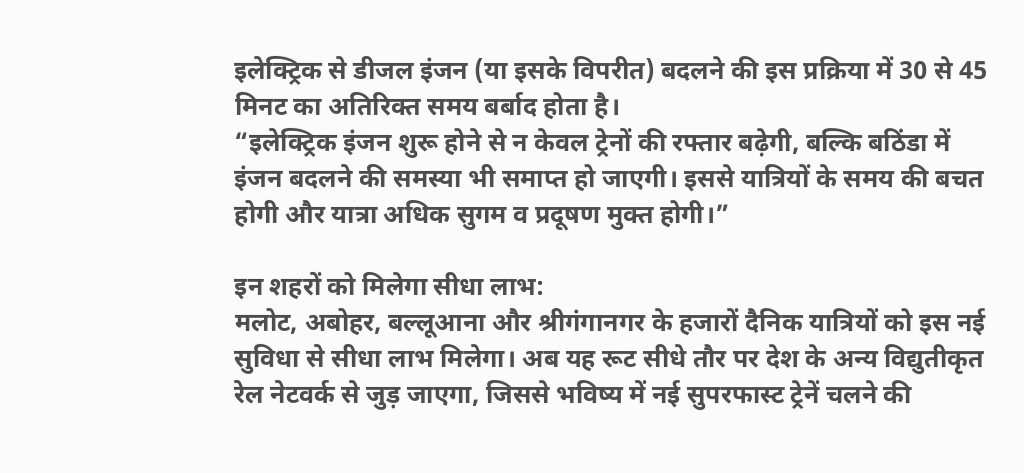इलेक्ट्रिक से डीजल इंजन (या इसके विपरीत) बदलने की इस प्रक्रिया में 30 से 45 मिनट का अतिरिक्त समय बर्बाद होता है।
“इलेक्ट्रिक इंजन शुरू होने से न केवल ट्रेनों की रफ्तार बढ़ेगी, बल्कि बठिंडा में इंजन बदलने की समस्या भी समाप्त हो जाएगी। इससे यात्रियों के समय की बचत होगी और यात्रा अधिक सुगम व प्रदूषण मुक्त होगी।”

इन शहरों को मिलेगा सीधा लाभ:
मलोट, अबोहर, बल्लूआना और श्रीगंगानगर के हजारों दैनिक यात्रियों को इस नई सुविधा से सीधा लाभ मिलेगा। अब यह रूट सीधे तौर पर देश के अन्य विद्युतीकृत रेल नेटवर्क से जुड़ जाएगा, जिससे भविष्य में नई सुपरफास्ट ट्रेनें चलने की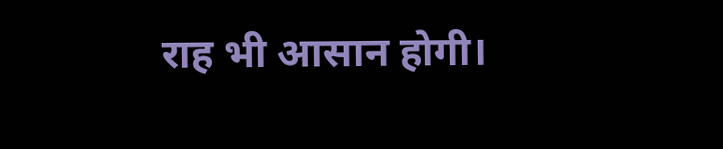राह भी आसान होगी।